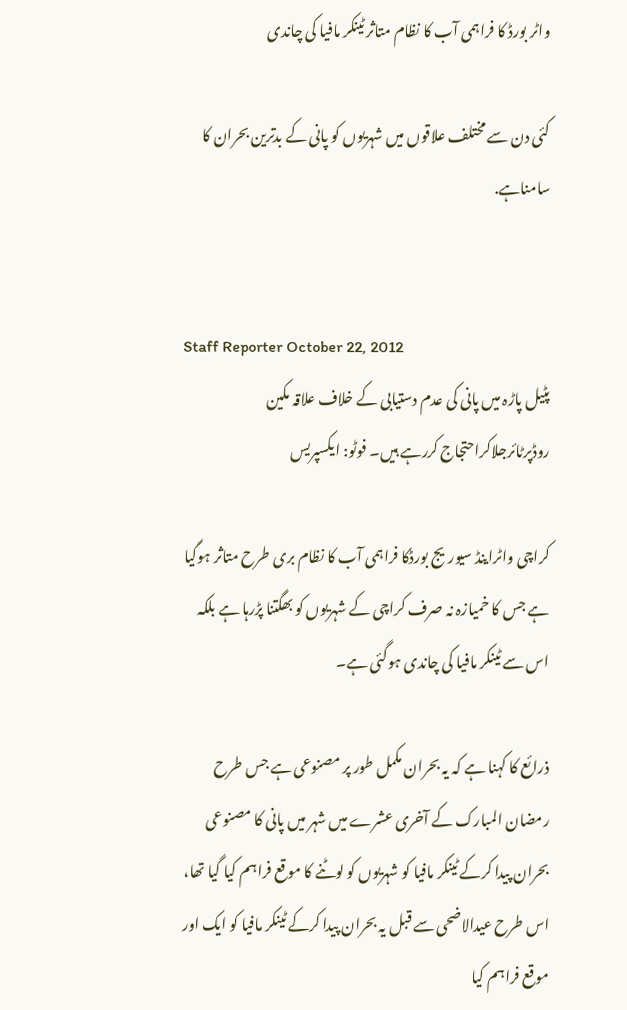واٹر بورڈ کا فراہمی آب کا نظام متاثر ٹینکر مافیا کی چاندی

کئی دن سے مختلف علاقوں میں شہریوں کو پانی کے بدترین بحران کا سامناہے.


Staff Reporter October 22, 2012
پٹیل پاڑہ میں پانی کی عدم دستیابی کے خلاف علاقہ مکین روڈپرٹائرجلاکراحتجاج کررہے ہیں۔ فوٹو: ایکسپریس

کراچی واٹراینڈ سیوریج بورڈکا فراہمی آب کا نظام بری طرح متاثر ہوگیا ہے جس کا خمیازہ نہ صرف کراچی کے شہریوں کو بھگتنا پڑرہا ہے بلکہ اس سے ٹینکر مافیا کی چاندی ہوگئی ہے۔

ذرائع کا کہنا ہے کہ یہ بحران مکمل طور پر مصنوعی ہے جس طرح رمضان المبارک کے آخری عشرے میں شہر میں پانی کا مصنوعی بحران پیدا کرکے ٹینکر مافیا کو شہریوں کو لوٹنے کا موقع فراہم کیا گیا تھا، اس طرح عیدالاضحی سے قبل یہ بحران پیدا کرکے ٹینکر مافیا کو ایک اور موقع فراہم کیا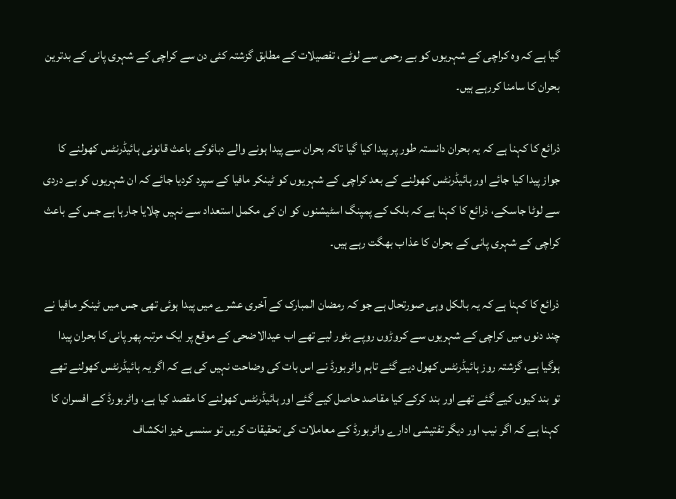گیا ہے کہ وہ کراچی کے شہریوں کو بے رحمی سے لوٹے، تفصیلات کے مطابق گزشتہ کئی دن سے کراچی کے شہری پانی کے بدترین بحران کا سامنا کررہے ہیں۔

ذرائع کا کہنا ہے کہ یہ بحران دانستہ طور پر پیدا کیا گیا تاکہ بحران سے پیدا ہونے والے دبائوکے باعث قانونی ہائیڈرنٹس کھولنے کا جواز پیدا کیا جائے اور ہائیڈرنٹس کھولنے کے بعد کراچی کے شہریوں کو ٹینکر مافیا کے سپرد کردیا جائے کہ ان شہریوں کو بے دردی سے لوٹا جاسکے، ذرائع کا کہنا ہے کہ بلک کے پمپنگ اسٹیشنوں کو ان کی مکمل استعداد سے نہیں چلایا جارہا ہے جس کے باعث کراچی کے شہری پانی کے بحران کا عذاب بھگت رہے ہیں۔

ذرائع کا کہنا ہے کہ یہ بالکل وہی صورتحال ہے جو کہ رمضان المبارک کے آخری عشرے میں پیدا ہوئی تھی جس میں ٹینکر مافیا نے چند دنوں میں کراچی کے شہریوں سے کروڑوں روپے بٹور لیے تھے اب عیدالاضحی کے موقع پر ایک مرتبہ پھر پانی کا بحران پیدا ہوگیا ہے، گزشتہ روز ہائیڈرنٹس کھول دیے گئے تاہم واٹربورڈ نے اس بات کی وضاحت نہیں کی ہے کہ اگر یہ ہائیڈرنٹس کھولنے تھے تو بند کیوں کیے گئے تھے اور بند کرکے کیا مقاصد حاصل کیے گئے اور ہائیڈرنٹس کھولنے کا مقصد کیا ہے، واٹربورڈ کے افسران کا کہنا ہے کہ اگر نیب اور دیگر تفتیشی ادارے واٹربورڈ کے معاملات کی تحقیقات کریں تو سنسی خیز انکشاف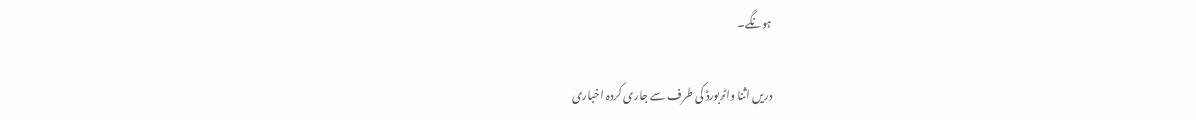ہونگے۔

دریں اثنا واٹربورڈ کی طرف سے جاری کردہ اخباری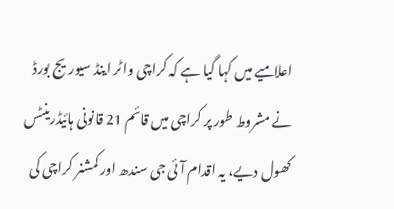اعلامیے میں کہا گیا ہے کہ کراچی واٹر اینڈ سیوریج بورڈ نے مشروط طور پر کراچی میں قائم 21 قانونی ہائیڈرینٹس کھول دیے، یہ اقدام آئی جی سندھ اور کمشنر کراچی کی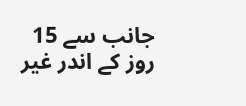جانب سے 15 روز کے اندر غیر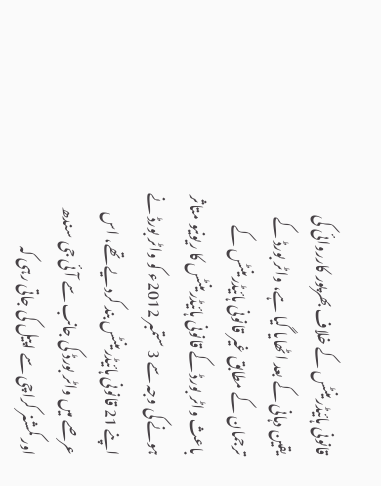قانونی ہائیڈرینٹس کے خلاف بھرپور کارروائی کی یقین دہانی کے بعد اٹھایا گیا ہے، واٹر بورڈ کے ترجمان کے مطابق غیر قانونی ہائیڈرینٹس کے باعث واٹر بورڈ کے قانونی ہائیڈرینٹس کا ریونیو متاثر ہونے کی وجہ سے 3 ستمبر 2012ء کو واٹر بورڈ نے اپنے 21 قانونی ہائیڈرینٹس بند کردیے تھے، اس عرصے میں واٹر بورڈ کی جانب سے آئی جی سندھ اور کمشنر کراچی سے اپیل کی جاتی رہی کہ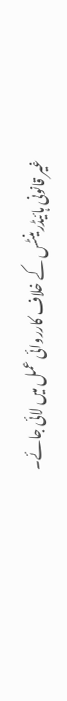غیر قانونی ہائیڈرینٹس کے خلاف کارروائی عمل میں لائی جائے۔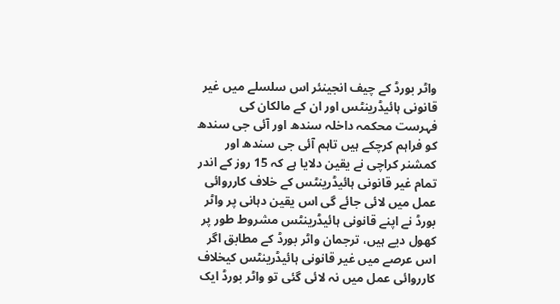واٹر بورڈ کے چیف انجینئر اس سلسلے میں غیر قانونی ہائیڈرینٹس اور ان کے مالکان کی فہرست محکمہ داخلہ سندھ اور آئی جی سندھ کو فراہم کرچکے ہیں تاہم آئی جی سندھ اور کمشنر کراچی نے یقین دلایا ہے کہ 15 روز کے اندر تمام غیر قانونی ہائیڈرینٹس کے خلاف کارروائی عمل میں لائی جائے گی اس یقین دہانی پر واٹر بورڈ نے اپنے قانونی ہائیڈرینٹس مشروط طور پر کھول دیے ہیں، ترجمان واٹر بورڈ کے مطابق اگر اس عرصے میں غیر قانونی ہائیڈرینٹس کیخلاف کارروائی عمل میں نہ لائی گئی تو واٹر بورڈ ایک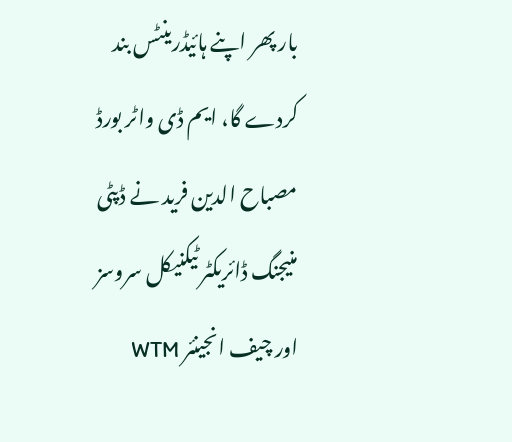بار پھر اپنے ہائیڈرینٹس بند کردے گا، ایم ڈی واٹر بورڈ مصباح الدین فرید نے ڈپٹی منیجنگ ڈائریکٹر ٹیکنیکل سروسز اور چیف انجینئر WTM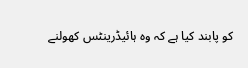کو پابند کیا ہے کہ وہ ہائیڈرینٹس کھولنے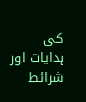کی ہدایات اور شرائط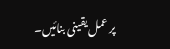پر عمل یقینی بنائیں۔